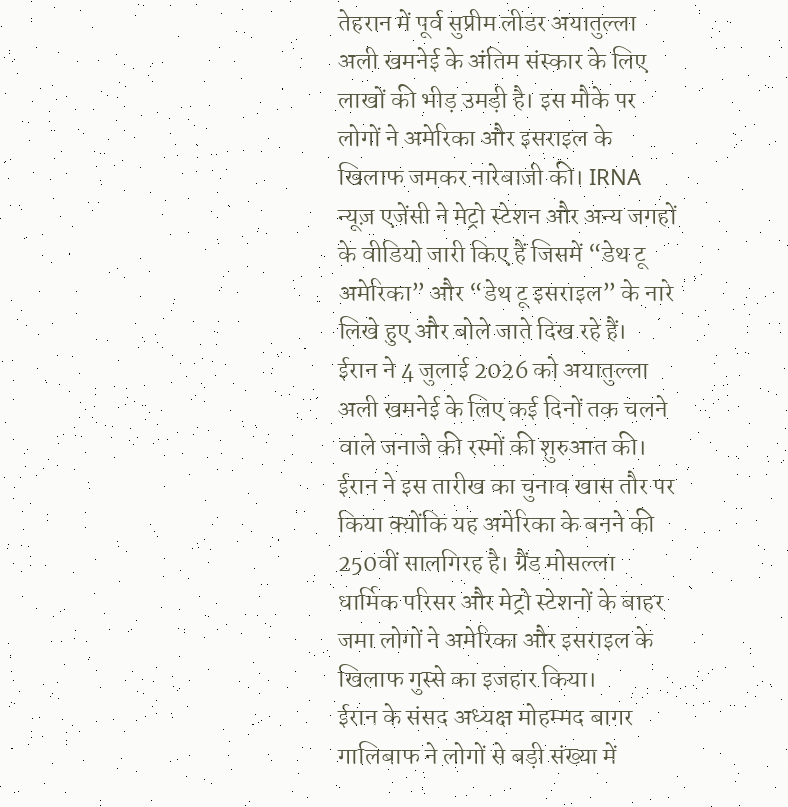तेहरान में पूर्व सुप्रीम लीडर अयातुल्ला अली खमनेई के अंतिम संस्कार के लिए लाखों की भीड़ उमड़ी है। इस मौके पर लोगों ने अमेरिका और इसराइल के खिलाफ जमकर नारेबाजी की। IRNA न्यूज़ एजेंसी ने मेट्रो स्टेशन और अन्य जगहों के वीडियो जारी किए हैं जिसमें “डेथ टू अमेरिका” और “डेथ टू इसराइल” के नारे लिखे हुए और बोले जाते दिख रहे हैं।
ईरान ने 4 जुलाई 2026 को अयातुल्ला अली खमनेई के लिए कई दिनों तक चलने वाले जनाजे की रस्मों की शुरुआत की। ईरान ने इस तारीख का चुनाव खास तौर पर किया क्योंकि यह अमेरिका के बनने की 250वीं सालगिरह है। ग्रैंड मोसल्ला धार्मिक परिसर और मेट्रो स्टेशनों के बाहर जमा लोगों ने अमेरिका और इसराइल के खिलाफ गुस्से का इजहार किया।
ईरान के संसद अध्यक्ष मोहम्मद बागर गालिबाफ ने लोगों से बड़ी संख्या में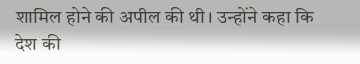शामिल होने की अपील की थी। उन्होंने कहा कि देश की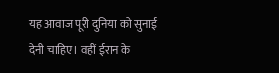यह आवाज पूरी दुनिया को सुनाई देनी चाहिए। वहीं ईरान के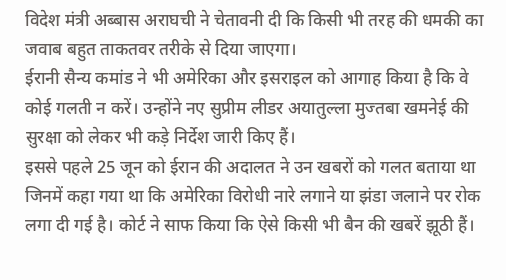विदेश मंत्री अब्बास अराघची ने चेतावनी दी कि किसी भी तरह की धमकी का जवाब बहुत ताकतवर तरीके से दिया जाएगा।
ईरानी सैन्य कमांड ने भी अमेरिका और इसराइल को आगाह किया है कि वे कोई गलती न करें। उन्होंने नए सुप्रीम लीडर अयातुल्ला मुज्तबा खमनेई की सुरक्षा को लेकर भी कड़े निर्देश जारी किए हैं।
इससे पहले 25 जून को ईरान की अदालत ने उन खबरों को गलत बताया था जिनमें कहा गया था कि अमेरिका विरोधी नारे लगाने या झंडा जलाने पर रोक लगा दी गई है। कोर्ट ने साफ किया कि ऐसे किसी भी बैन की खबरें झूठी हैं।